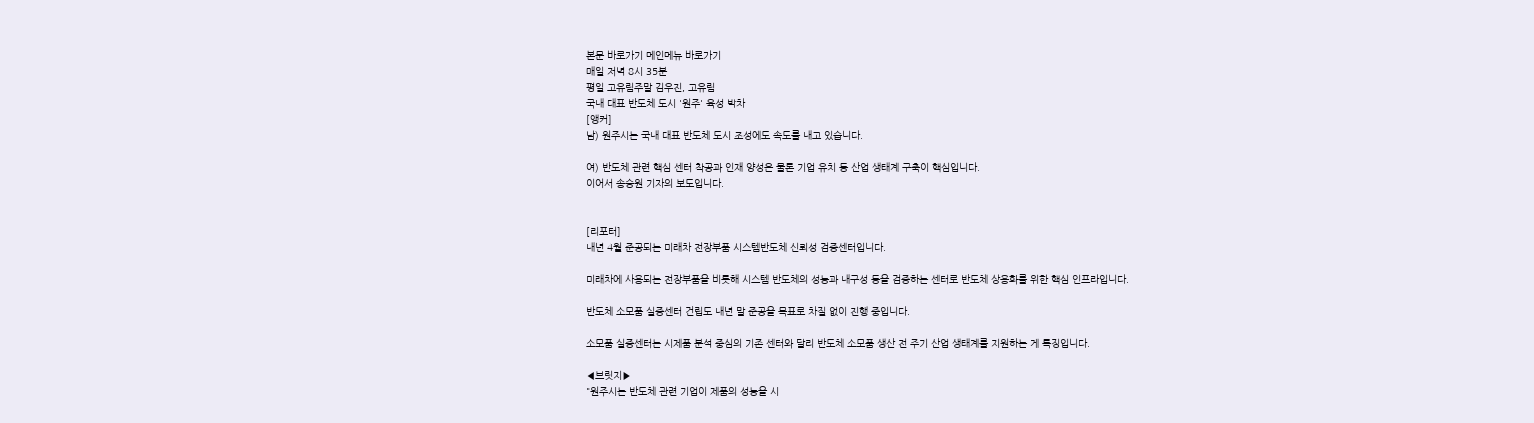본문 바로가기 메인메뉴 바로가기
매일 저녁 8시 35분
평일 고유림주말 김우진, 고유림
국내 대표 반도체 도시 '원주' 육성 박차
[앵커]
남) 원주시는 국내 대표 반도체 도시 조성에도 속도를 내고 있습니다.

여) 반도체 관련 핵심 센터 착공과 인재 양성은 물론 기업 유치 등 산업 생태계 구축이 핵심입니다.
이어서 송승원 기자의 보도입니다.


[리포터]
내년 4월 준공되는 미래차 전장부품 시스템반도체 신뢰성 검증센터입니다.

미래차에 사용되는 전장부품을 비롯해 시스템 반도체의 성능과 내구성 등을 검증하는 센터로 반도체 상용화를 위한 핵심 인프라입니다.

반도체 소모품 실증센터 건립도 내년 말 준공을 목표로 차질 없이 진행 중입니다.

소모품 실증센터는 시제품 분석 중심의 기존 센터와 달리 반도체 소모품 생산 전 주기 산업 생태계를 지원하는 게 특징입니다.

◀브릿지▶
"원주시는 반도체 관련 기업이 제품의 성능을 시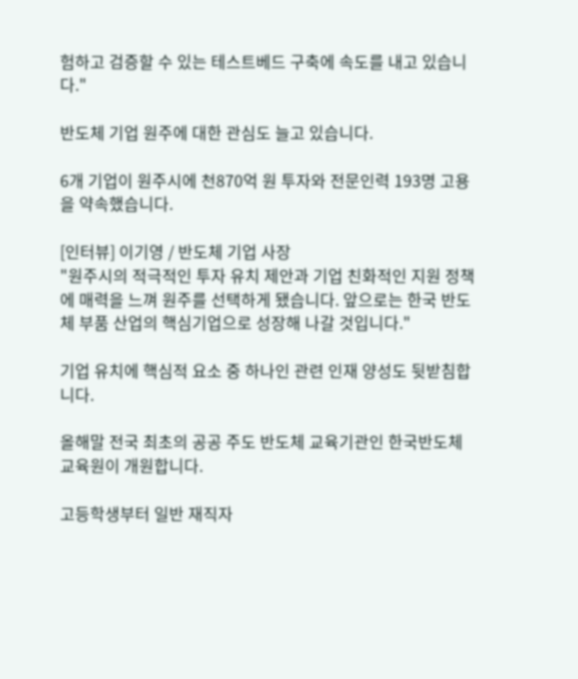험하고 검증할 수 있는 테스트베드 구축에 속도를 내고 있습니다."

반도체 기업 원주에 대한 관심도 늘고 있습니다.

6개 기업이 원주시에 천870억 원 투자와 전문인력 193명 고용을 약속했습니다.

[인터뷰] 이기영 / 반도체 기업 사장
"원주시의 적극적인 투자 유치 제안과 기업 친화적인 지원 정책에 매력을 느껴 원주를 선택하게 됐습니다. 앞으로는 한국 반도체 부품 산업의 핵심기업으로 성장해 나갈 것입니다."

기업 유치에 핵심적 요소 중 하나인 관련 인재 양성도 뒷받침합니다.

올해말 전국 최초의 공공 주도 반도체 교육기관인 한국반도체교육원이 개원합니다.

고등학생부터 일반 재직자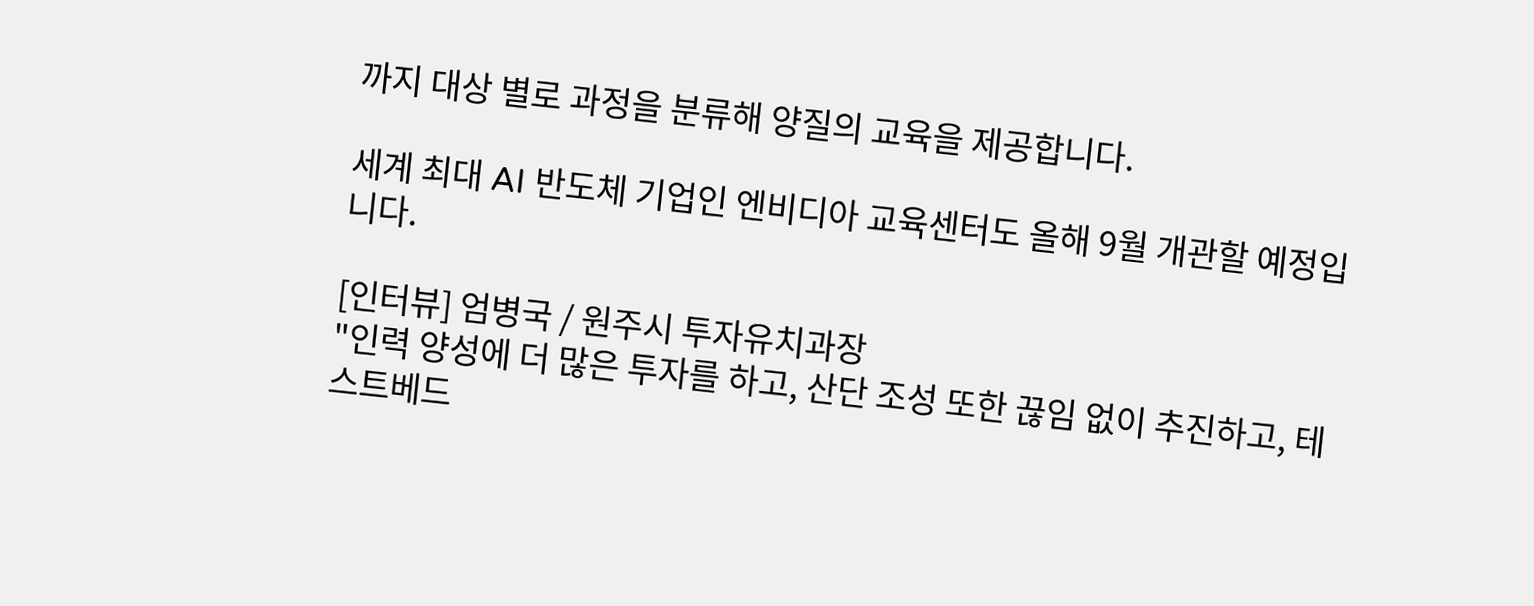까지 대상 별로 과정을 분류해 양질의 교육을 제공합니다.

세계 최대 AI 반도체 기업인 엔비디아 교육센터도 올해 9월 개관할 예정입니다.

[인터뷰] 엄병국 / 원주시 투자유치과장
"인력 양성에 더 많은 투자를 하고, 산단 조성 또한 끊임 없이 추진하고, 테스트베드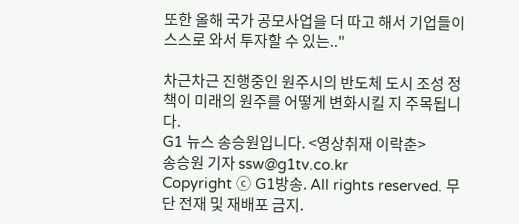또한 올해 국가 공모사업을 더 따고 해서 기업들이 스스로 와서 투자할 수 있는.."

차근차근 진행중인 원주시의 반도체 도시 조성 정책이 미래의 원주를 어떻게 변화시킬 지 주목됩니다.
G1 뉴스 송승원입니다. <영상취재 이락춘>
송승원 기자 ssw@g1tv.co.kr
Copyright ⓒ G1방송. All rights reserved. 무단 전재 및 재배포 금지.